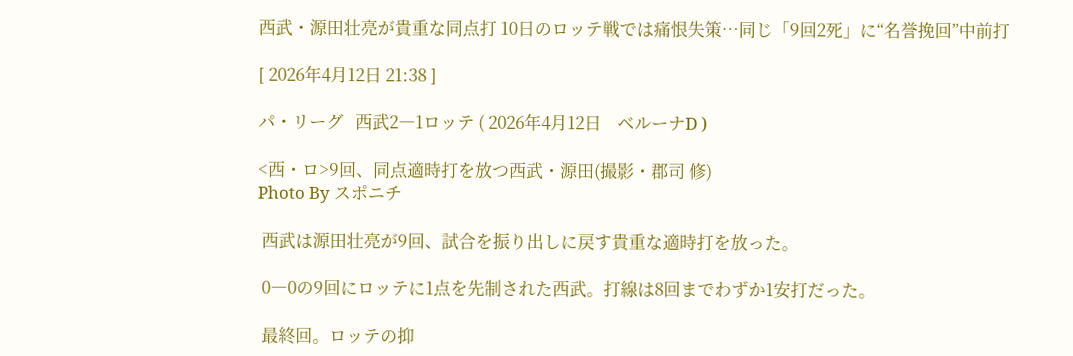西武・源田壮亮が貴重な同点打 10日のロッテ戦では痛恨失策…同じ「9回2死」に“名誉挽回”中前打

[ 2026年4月12日 21:38 ]

パ・リーグ   西武2―1ロッテ ( 2026年4月12日    ベルーナD )

<西・ロ>9回、同点適時打を放つ西武・源田(撮影・郡司 修)
Photo By スポニチ

 西武は源田壮亮が9回、試合を振り出しに戻す貴重な適時打を放った。

 0―0の9回にロッテに1点を先制された西武。打線は8回までわずか1安打だった。

 最終回。ロッテの抑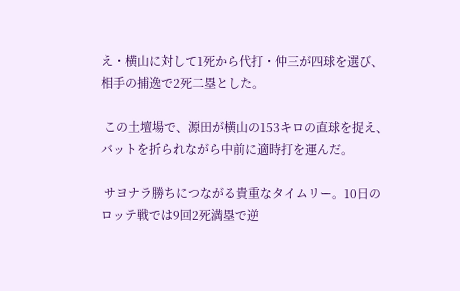え・横山に対して1死から代打・仲三が四球を選び、相手の捕逸で2死二塁とした。

 この土壇場で、源田が横山の153キロの直球を捉え、バットを折られながら中前に適時打を運んだ。

 サヨナラ勝ちにつながる貴重なタイムリー。10日のロッテ戦では9回2死満塁で逆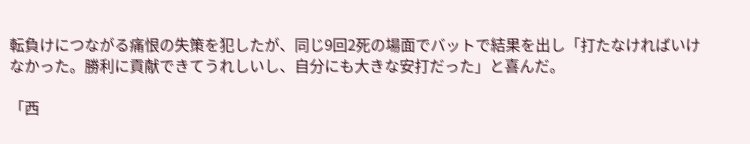転負けにつながる痛恨の失策を犯したが、同じ9回2死の場面でバットで結果を出し「打たなければいけなかった。勝利に貢献できてうれしいし、自分にも大きな安打だった」と喜んだ。

「西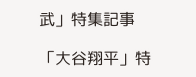武」特集記事

「大谷翔平」特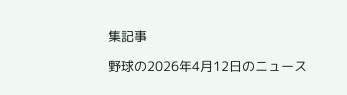集記事

野球の2026年4月12日のニュース